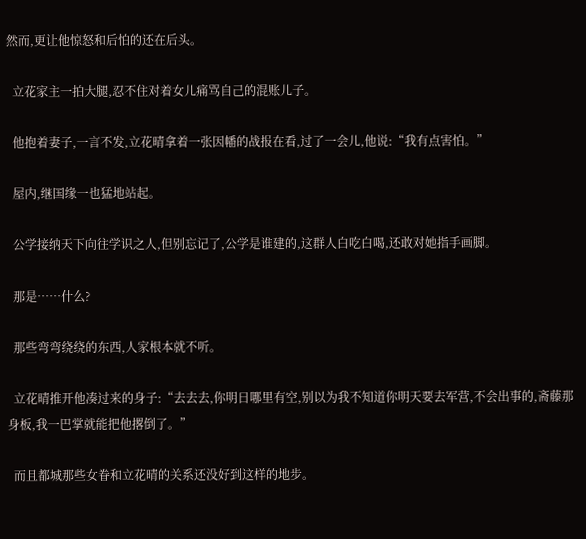然而,更让他惊怒和后怕的还在后头。

  立花家主一拍大腿,忍不住对着女儿痛骂自己的混账儿子。

  他抱着妻子,一言不发,立花晴拿着一张因幡的战报在看,过了一会儿,他说:“我有点害怕。”

  屋内,继国缘一也猛地站起。

  公学接纳天下向往学识之人,但别忘记了,公学是谁建的,这群人白吃白喝,还敢对她指手画脚。

  那是……什么?

  那些弯弯绕绕的东西,人家根本就不听。

  立花晴推开他凑过来的身子:“去去去,你明日哪里有空,别以为我不知道你明天要去军营,不会出事的,斋藤那身板,我一巴掌就能把他撂倒了。”

  而且都城那些女眷和立花晴的关系还没好到这样的地步。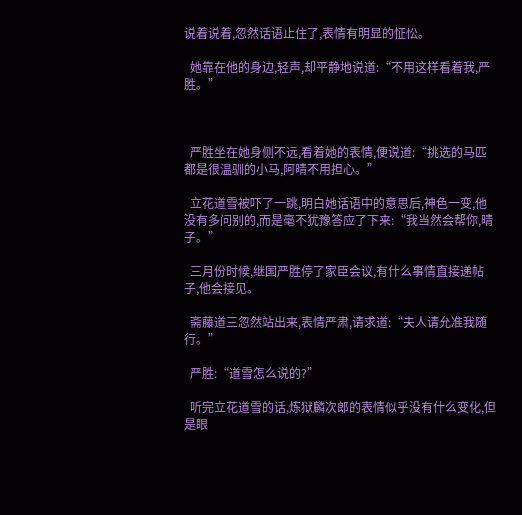说着说着,忽然话语止住了,表情有明显的怔忪。

  她靠在他的身边,轻声,却平静地说道:“不用这样看着我,严胜。”



  严胜坐在她身侧不远,看着她的表情,便说道:“挑选的马匹都是很温驯的小马,阿晴不用担心。”

  立花道雪被吓了一跳,明白她话语中的意思后,神色一变,他没有多问别的,而是毫不犹豫答应了下来:“我当然会帮你,晴子。”

  三月份时候,继国严胜停了家臣会议,有什么事情直接递帖子,他会接见。

  斋藤道三忽然站出来,表情严肃,请求道:“夫人请允准我随行。”

  严胜:“道雪怎么说的?”

  听完立花道雪的话,炼狱麟次郎的表情似乎没有什么变化,但是眼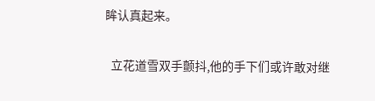眸认真起来。

  立花道雪双手颤抖,他的手下们或许敢对继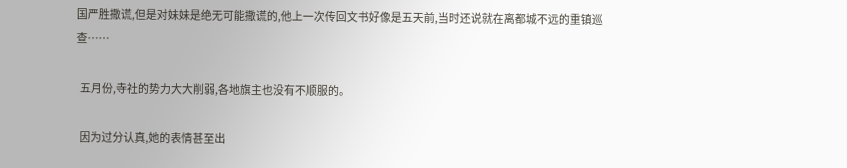国严胜撒谎,但是对妹妹是绝无可能撒谎的,他上一次传回文书好像是五天前,当时还说就在离都城不远的重镇巡查……

  五月份,寺社的势力大大削弱,各地旗主也没有不顺服的。

  因为过分认真,她的表情甚至出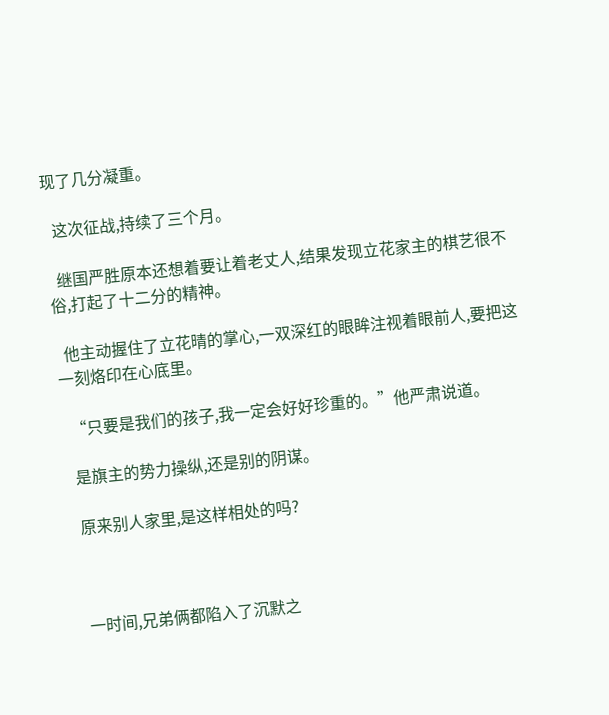现了几分凝重。

  这次征战,持续了三个月。

  继国严胜原本还想着要让着老丈人,结果发现立花家主的棋艺很不俗,打起了十二分的精神。

  他主动握住了立花晴的掌心,一双深红的眼眸注视着眼前人,要把这一刻烙印在心底里。

  “只要是我们的孩子,我一定会好好珍重的。”他严肃说道。

  是旗主的势力操纵,还是别的阴谋。

  原来别人家里,是这样相处的吗?



  一时间,兄弟俩都陷入了沉默之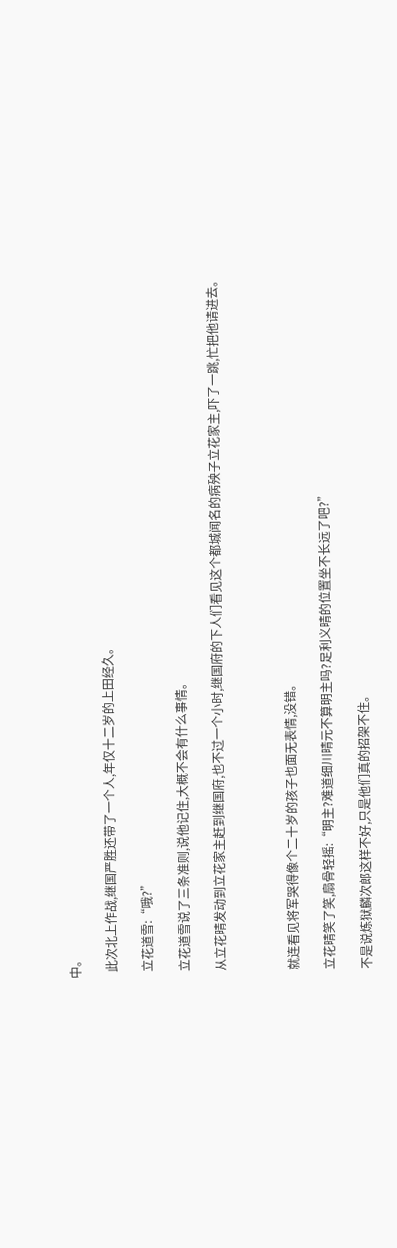中。

  此次北上作战,继国严胜还带了一个人,年仅十二岁的上田经久。

  立花道雪:“哦?”

  立花道雪说了三条准则,说他记住,大概不会有什么事情。

  从立花晴发动到立花家主赶到继国府,也不过一个小时,继国府的下人们看见这个都城闻名的病殃子立花家主,吓了一跳,忙把他请进去。



  就连看见将军哭得像个二十岁的孩子也面无表情,没错。

  立花晴笑了笑,扇骨轻摇:“明主?难道细川晴元不算明主吗?足利义晴的位置坐不长远了吧?”

  不是说炼狱麟次郎这样不好,只是他们真的招架不住。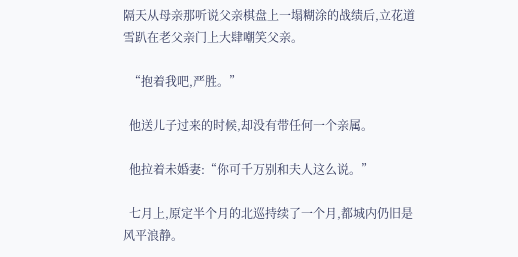隔天从母亲那听说父亲棋盘上一塌糊涂的战绩后,立花道雪趴在老父亲门上大肆嘲笑父亲。

  “抱着我吧,严胜。”

  他送儿子过来的时候,却没有带任何一个亲属。

  他拉着未婚妻:“你可千万别和夫人这么说。”

  七月上,原定半个月的北巡持续了一个月,都城内仍旧是风平浪静。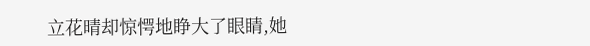立花晴却惊愕地睁大了眼睛,她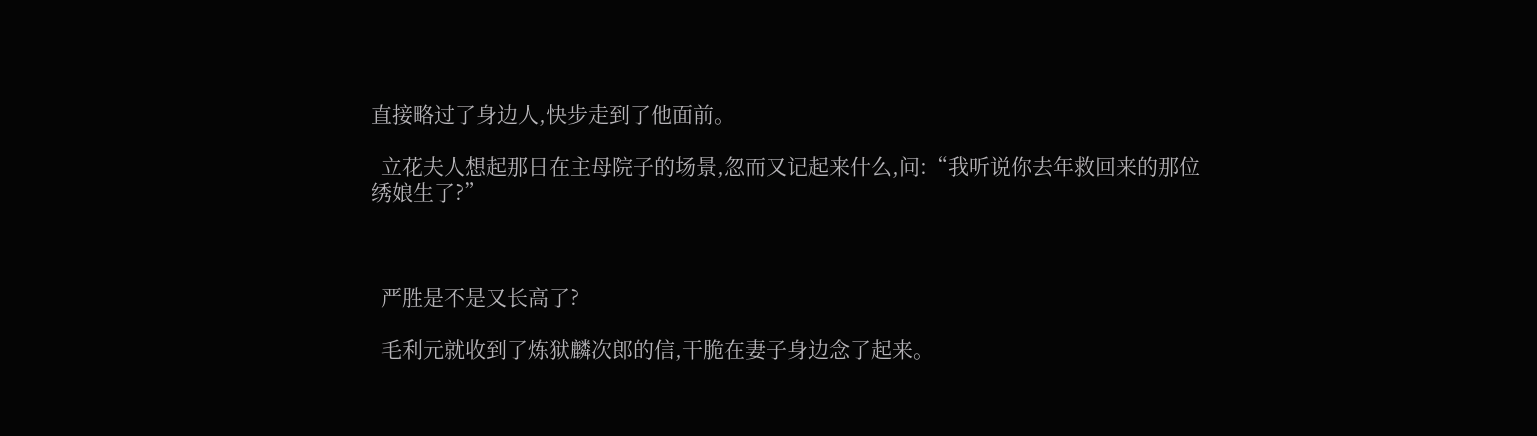直接略过了身边人,快步走到了他面前。

  立花夫人想起那日在主母院子的场景,忽而又记起来什么,问:“我听说你去年救回来的那位绣娘生了?”



  严胜是不是又长高了?

  毛利元就收到了炼狱麟次郎的信,干脆在妻子身边念了起来。